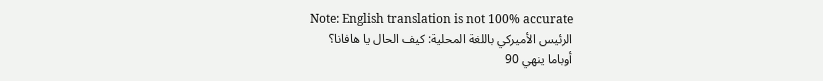Note: English translation is not 100% accurate
الرئيس الأميركي باللغة المحلية: كيف الحال يا هافانا؟
أوباما ينهي 90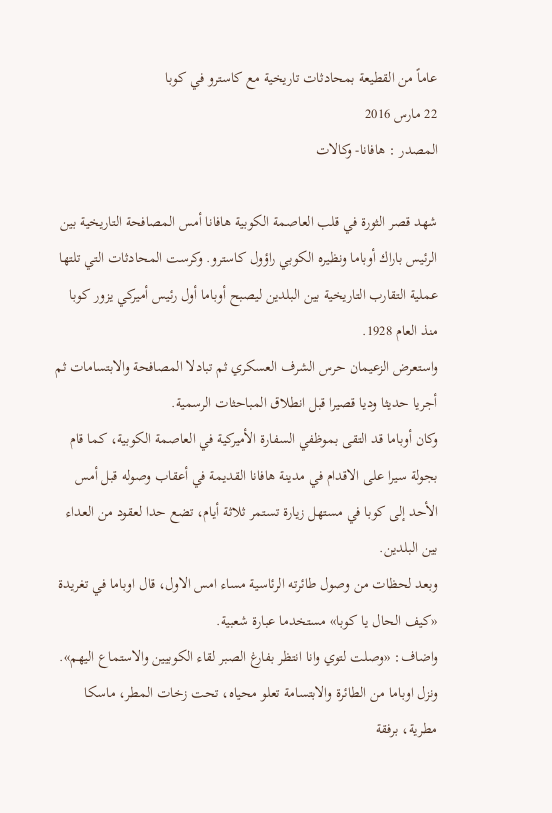عاماً من القطيعة بمحادثات تاريخية مع كاسترو في كوبا
22 مارس 2016
المصدر : هافانا- وكالات

شهد قصر الثورة في قلب العاصمة الكوبية هافانا أمس المصافحة التاريخية بين الرئيس باراك أوباما ونظيره الكوبي راؤول كاسترو. وكرست المحادثات التي تلتها عملية التقارب التاريخية بين البلدين ليصبح أوباما أول رئيس أميركي يزور كوبا منذ العام 1928.
واستعرض الزعيمان حرس الشرف العسكري ثم تبادلا المصافحة والابتسامات ثم أجريا حديثا وديا قصيرا قبل انطلاق المباحثات الرسمية.
وكان أوباما قد التقى بموظفي السفارة الأميركية في العاصمة الكوبية، كما قام بجولة سيرا على الاقدام في مدينة هافانا القديمة في أعقاب وصوله قبل أمس الأحد إلى كوبا في مستهل زيارة تستمر ثلاثة أيام، تضع حدا لعقود من العداء بين البلدين.
وبعد لحظات من وصول طائرته الرئاسية مساء امس الاول، قال اوباما في تغريدة «كيف الحال يا كوبا» مستخدما عبارة شعبية.
واضاف: «وصلت لتوي وانا انتظر بفارغ الصبر لقاء الكوبيين والاستماع اليهم».
ونزل اوباما من الطائرة والابتسامة تعلو محياه، تحت زخات المطر، ماسكا مطرية، برفقة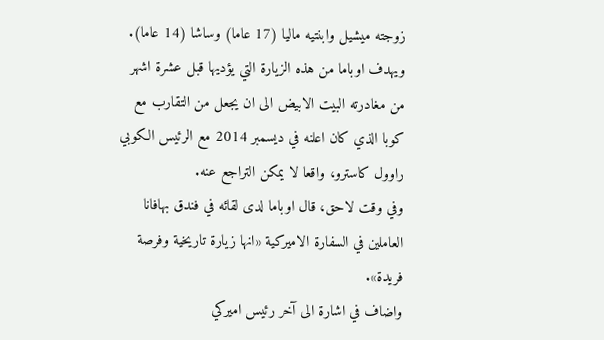زوجته ميشيل وابنتيه ماليا (17 عاما) وساشا (14 عاما).
ويهدف اوباما من هذه الزيارة التي يؤديها قبل عشرة اشهر من مغادرته البيت الابيض الى ان يجعل من التقارب مع كوبا الذي كان اعلنه في ديسمبر 2014 مع الرئيس الكوبي راوول كاسترو، واقعا لا يمكن التراجع عنه.
وفي وقت لاحق، قال اوباما لدى لقائه في فندق بهافانا العاملين في السفارة الاميركية «انها زيارة تاريخية وفرصة فريدة».
واضاف في اشارة الى آخر رئيس اميركي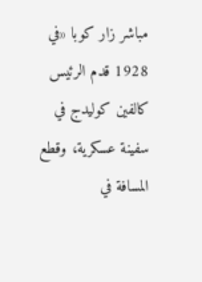مباشر زار كوبا «في 1928 قدم الرئيس كالفين كوليدج في سفينة عسكرية، وقطع المسافة في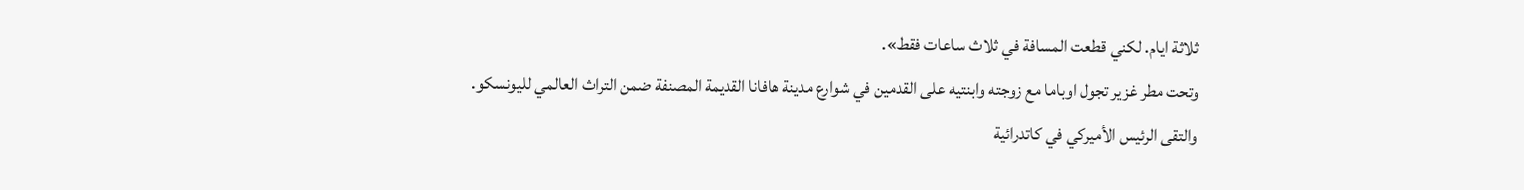ثلاثة ايام. لكني قطعت المسافة في ثلاث ساعات فقط».
وتحت مطر غزير تجول اوباما مع زوجته وابنتيه على القدمين في شوارع مدينة هافانا القديمة المصنفة ضمن التراث العالمي لليونسكو.
والتقى الرئيس الأميركي في كاتدرائية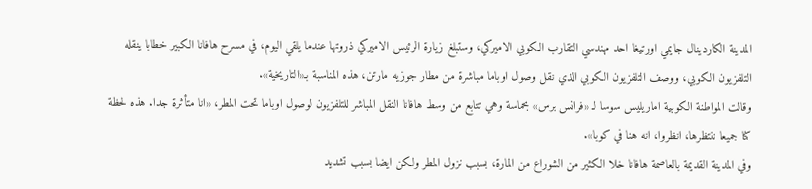المدينة الكاردينال جايمي اورتيغا احد مهندسي التقارب الكوبي الاميركي، وستبلغ زيارة الرئيس الاميركي ذروتها عندما يلقي اليوم، في مسرح هافانا الكبير خطابا ينقله التلفزيون الكوبي، ووصف التلفزيون الكوبي الذي نقل وصول اوباما مباشرة من مطار جوزيه مارتن، هذه المناسبة بـ«التاريخية».
وقالت المواطنة الكوبية اماريليس سوسا لـ «فرانس برس» بحماسة وهي تتابع من وسط هافانا النقل المباشر للتلفزيون لوصول اوباما تحت المطر، «انا متأثرة جدا. هذه لحظة كنا جميعا ننتظرها، انظروا، انه هنا في كوبا».
وفي المدينة القديمة بالعاصمة هافانا خلا الكثير من الشوراع من المارة، بسبب نزول المطر ولكن ايضا بسبب تشديد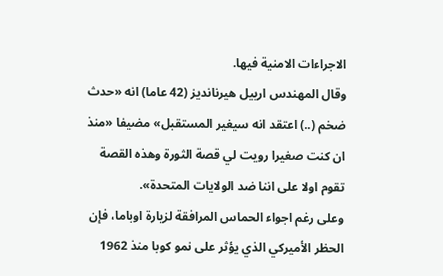الاجراءات الامنية فيها.
وقال المهندس ارييل هيرنانديز (42 عاما) انه «حدث ضخم (..) اعتقد انه سيغير المستقبل» مضيفا «منذ ان كنت صغيرا رويت لي قصة الثورة وهذه القصة تقوم اولا على اننا ضد الولايات المتحدة».
وعلى رغم اجواء الحماس المرافقة لزيارة اوباما، فإن الحظر الأميركي الذي يؤثر على نمو كوبا منذ 1962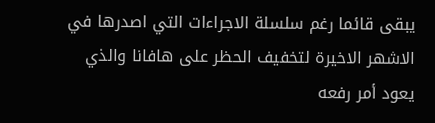يبقى قائما رغم سلسلة الاجراءات التي اصدرها في الاشهر الاخيرة لتخفيف الحظر على هافانا والذي يعود أمر رفعه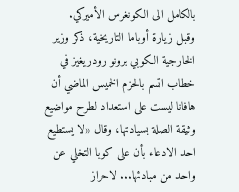بالكامل الى الكونغرس الأميركي.
وقبل زيارة أوباما التاريخية، ذكر وزير الخارجية الكوبي برونو رودريغيز في خطاب اتسم بالحزم الخميس الماضي أن هافانا ليست على استعداد لطرح مواضيع وثيقة الصلة بسيادتها، وقال «لا يستطيع احد الادعاء بأن على كوبا التخلي عن واحد من مبادئها... لاحراز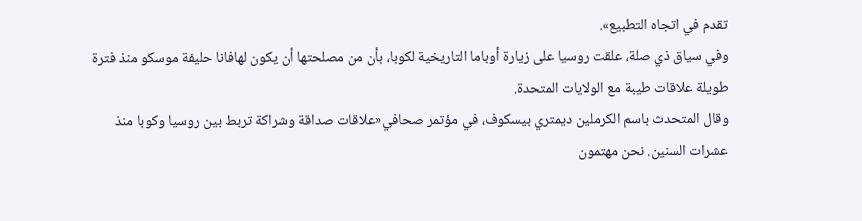تقدم في اتجاه التطبيع».
وفي سياق ذي صلة، علقت روسيا على زيارة أوباما التاريخية لكوبا، بأن من مصلحتها أن يكون لهافانا حليفة موسكو منذ فترة طويلة علاقات طيبة مع الولايات المتحدة.
وقال المتحدث باسم الكرملين ديمتري بيسكوف، في مؤتمر صحافي«علاقات صداقة وشراكة تربط بين روسيا وكوبا منذ عشرات السنين. نحن مهتمون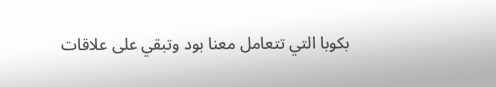بكوبا التي تتعامل معنا بود وتبقي على علاقات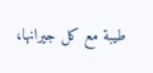طيبة مع كل جيرانها،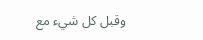وقبل كل شيء مع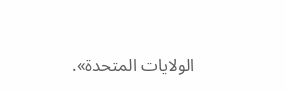الولايات المتحدة».